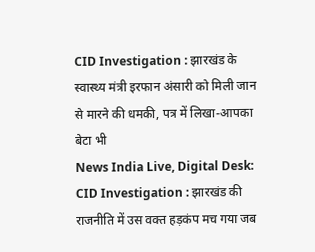CID Investigation : झारखंड के स्वास्थ्य मंत्री इरफान अंसारी को मिली जान से मारने की धमकी, पत्र में लिखा-आपका बेटा भी
News India Live, Digital Desk: CID Investigation : झारखंड की राजनीति में उस वक्त हड़कंप मच गया जब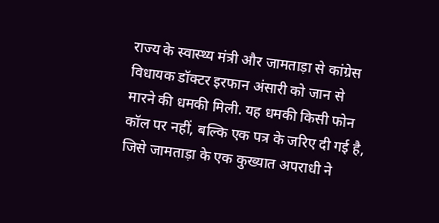राज्य के स्वास्थ्य मंत्री और जामताड़ा से कांग्रेस विधायक डॉक्टर इरफान अंसारी को जान से मारने की धमकी मिली. यह धमकी किसी फोन कॉल पर नहीं, बल्कि एक पत्र के जरिए दी गई है, जिसे जामताड़ा के एक कुख्यात अपराधी ने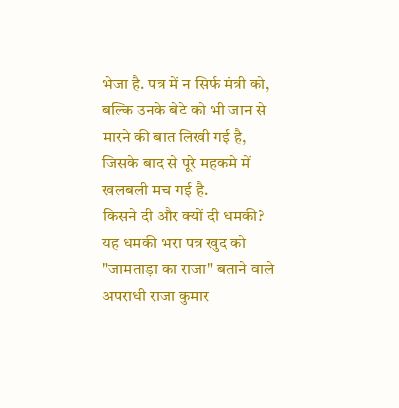भेजा है. पत्र में न सिर्फ मंत्री को, बल्कि उनके बेटे को भी जान से मारने की बात लिखी गई है, जिसके बाद से पूरे महकमे में खलबली मच गई है.
किसने दी और क्यों दी धमकी?
यह धमकी भरा पत्र खुद को "जामताड़ा का राजा" बताने वाले अपराधी राजा कुमार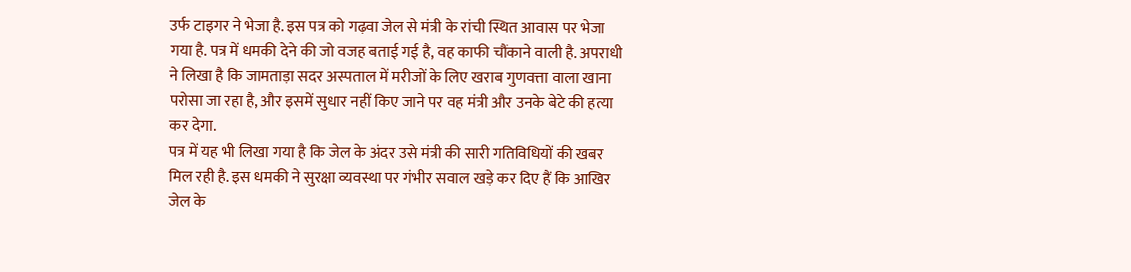उर्फ टाइगर ने भेजा है. इस पत्र को गढ़वा जेल से मंत्री के रांची स्थित आवास पर भेजा गया है. पत्र में धमकी देने की जो वजह बताई गई है, वह काफी चौंकाने वाली है. अपराधी ने लिखा है कि जामताड़ा सदर अस्पताल में मरीजों के लिए खराब गुणवत्ता वाला खाना परोसा जा रहा है, और इसमें सुधार नहीं किए जाने पर वह मंत्री और उनके बेटे की हत्या कर देगा.
पत्र में यह भी लिखा गया है कि जेल के अंदर उसे मंत्री की सारी गतिविधियों की खबर मिल रही है. इस धमकी ने सुरक्षा व्यवस्था पर गंभीर सवाल खड़े कर दिए हैं कि आखिर जेल के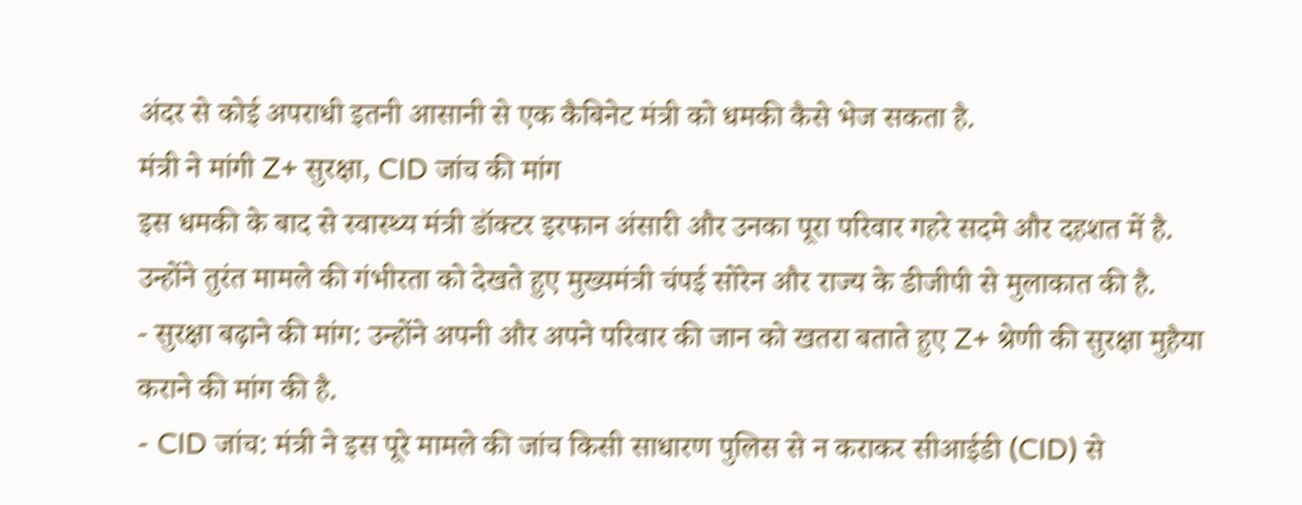अंदर से कोई अपराधी इतनी आसानी से एक कैबिनेट मंत्री को धमकी कैसे भेज सकता है.
मंत्री ने मांगी Z+ सुरक्षा, CID जांच की मांग
इस धमकी के बाद से स्वास्थ्य मंत्री डॉक्टर इरफान अंसारी और उनका पूरा परिवार गहरे सदमे और दहशत में है. उन्होंने तुरंत मामले की गंभीरता को देखते हुए मुख्यमंत्री चंपई सोरेन और राज्य के डीजीपी से मुलाकात की है.
- सुरक्षा बढ़ाने की मांग: उन्होंने अपनी और अपने परिवार की जान को खतरा बताते हुए Z+ श्रेणी की सुरक्षा मुहैया कराने की मांग की है.
- CID जांच: मंत्री ने इस पूरे मामले की जांच किसी साधारण पुलिस से न कराकर सीआईडी (CID) से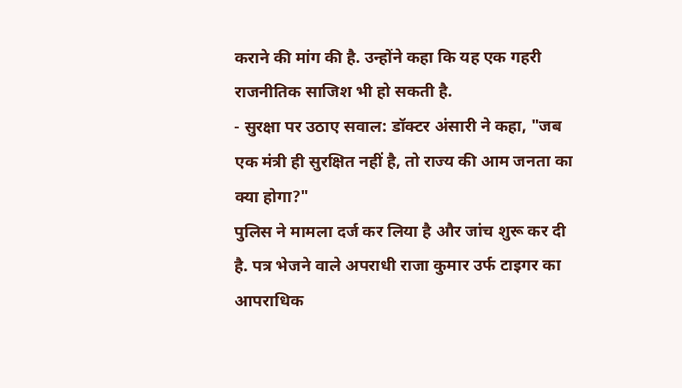कराने की मांग की है. उन्होंने कहा कि यह एक गहरी राजनीतिक साजिश भी हो सकती है.
- सुरक्षा पर उठाए सवाल: डॉक्टर अंसारी ने कहा, "जब एक मंत्री ही सुरक्षित नहीं है, तो राज्य की आम जनता का क्या होगा?"
पुलिस ने मामला दर्ज कर लिया है और जांच शुरू कर दी है. पत्र भेजने वाले अपराधी राजा कुमार उर्फ टाइगर का आपराधिक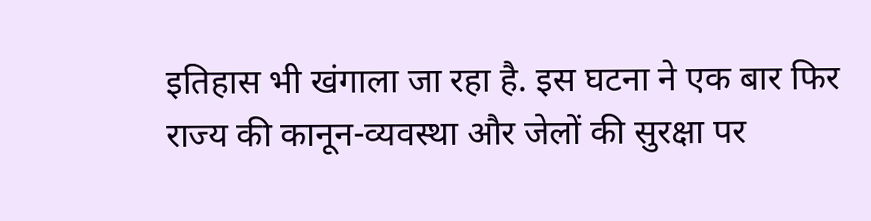इतिहास भी खंगाला जा रहा है. इस घटना ने एक बार फिर राज्य की कानून-व्यवस्था और जेलों की सुरक्षा पर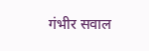गंभीर सवाल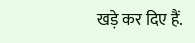खड़े कर दिए हैं.